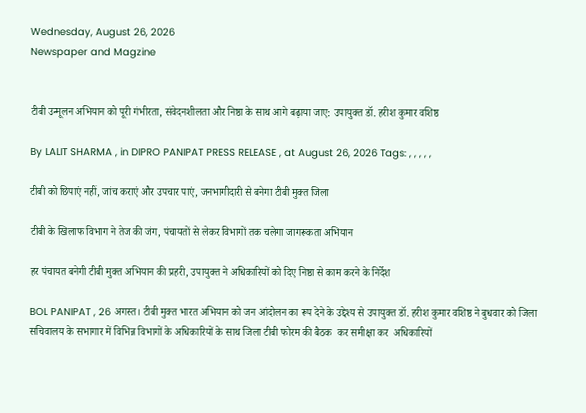Wednesday, August 26, 2026
Newspaper and Magzine


टीबी उन्मूलन अभियान को पूरी गंभीरता, संवेदनशीलता और निष्ठा के साथ आगे बढ़ाया जाए: उपायुक्त डॉ. हरीश कुमार वशिष्ठ

By LALIT SHARMA , in DIPRO PANIPAT PRESS RELEASE , at August 26, 2026 Tags: , , , , ,

टीबी को छिपाएं नहीं, जांच कराएं और उपचार पाएं, जनभागीदारी से बनेगा टीबी मुक्त जिला

टीबी के खिलाफ विभाग ने तेज की जंग, पंचायतों से लेकर विभागों तक चलेगा जागरूकता अभियान

हर पंचायत बनेगी टीबी मुक्त अभियान की प्रहरी, उपायुक्त ने अधिकारियों को दिए निष्ठा से काम करने के निर्देश

BOL PANIPAT , 26 अगस्त। टीबी मुक्त भारत अभियान को जन आंदोलन का रूप देने के उद्देश्य से उपायुक्त डॉ. हरीश कुमार वशिष्ठ ने बुधवार को जिला सचिवालय के सभागार में विभिन्न विभागों के अधिकारियों के साथ जिला टीबी फोरम की बैठक  कर समीक्षा कर  अधिकारियों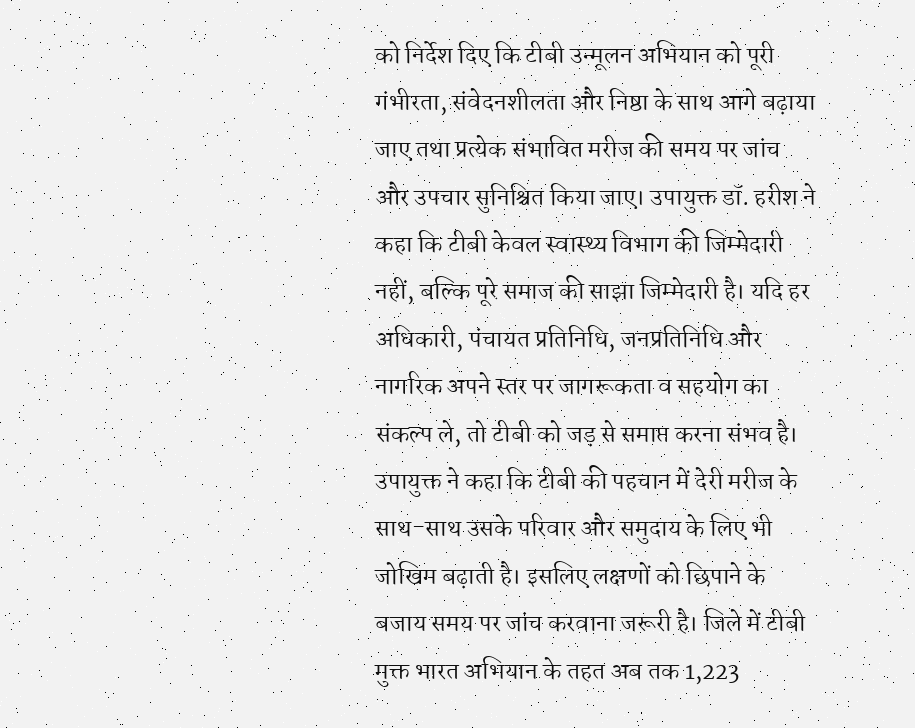को निर्देश दिए कि टीबी उन्मूलन अभियान को पूरी गंभीरता, संवेदनशीलता और निष्ठा के साथ आगे बढ़ाया जाए तथा प्रत्येक संभावित मरीज की समय पर जांच और उपचार सुनिश्चित किया जाए। उपायुक्त डॉ. हरीश ने कहा कि टीबी केवल स्वास्थ्य विभाग की जिम्मेदारी नहीं, बल्कि पूरे समाज की साझा जिम्मेदारी है। यदि हर अधिकारी, पंचायत प्रतिनिधि, जनप्रतिनिधि और नागरिक अपने स्तर पर जागरूकता व सहयोग का संकल्प ले, तो टीबी को जड़ से समाप्त करना संभव है। उपायुक्त ने कहा कि टीबी की पहचान में देरी मरीज के साथ-साथ उसके परिवार और समुदाय के लिए भी जोखिम बढ़ाती है। इसलिए लक्षणों को छिपाने के बजाय समय पर जांच करवाना जरूरी है। जिले में टीबी मुक्त भारत अभियान के तहत अब तक 1,223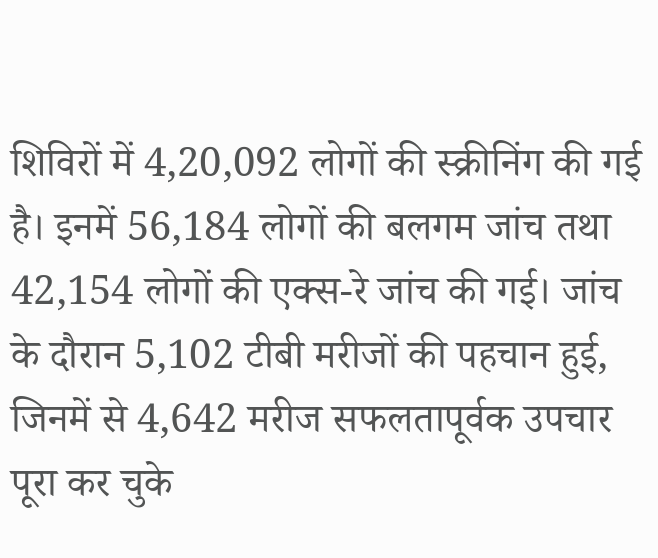शिविरों में 4,20,092 लोगों की स्क्रीनिंग की गई है। इनमें 56,184 लोगों की बलगम जांच तथा 42,154 लोगों की एक्स-रे जांच की गई। जांच के दौरान 5,102 टीबी मरीजों की पहचान हुई, जिनमें से 4,642 मरीज सफलतापूर्वक उपचार पूरा कर चुके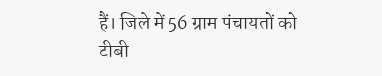हैं। जिले में 56 ग्राम पंचायतों को टीबी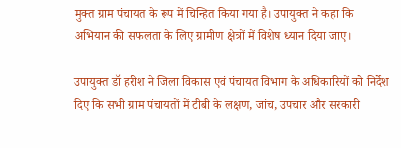मुक्त ग्राम पंचायत के रूप में चिन्हित किया गया है। उपायुक्त ने कहा कि अभियान की सफलता के लिए ग्रामीण क्षेत्रों में विशेष ध्यान दिया जाए।

उपायुक्त डॉ हरीश ने जिला विकास एवं पंचायत विभाग के अधिकारियों को निर्देश दिए कि सभी ग्राम पंचायतों में टीबी के लक्षण, जांच, उपचार और सरकारी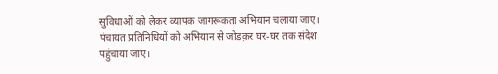सुविधाओं को लेकर व्यापक जागरूकता अभियान चलाया जाए। पंचायत प्रतिनिधियों को अभियान से जोडक़र घर-घर तक संदेश पहुंचाया जाए।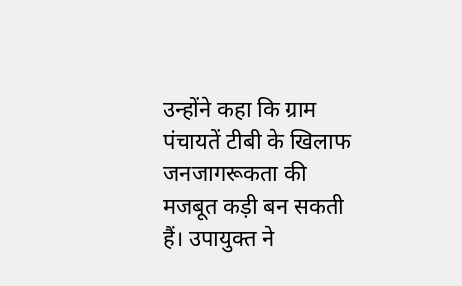उन्होंने कहा कि ग्राम पंचायतें टीबी के खिलाफ जनजागरूकता की मजबूत कड़ी बन सकती हैं। उपायुक्त ने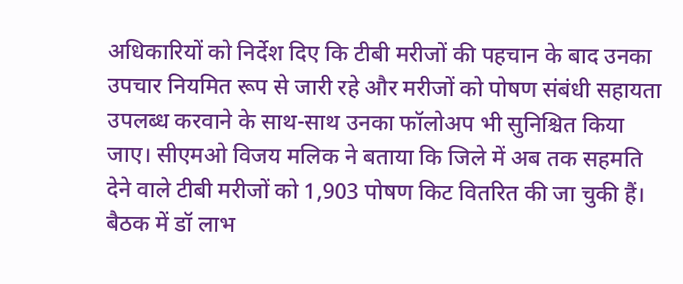अधिकारियों को निर्देश दिए कि टीबी मरीजों की पहचान के बाद उनका उपचार नियमित रूप से जारी रहे और मरीजों को पोषण संबंधी सहायता उपलब्ध करवाने के साथ-साथ उनका फॉलोअप भी सुनिश्चित किया जाए। सीएमओ विजय मलिक ने बताया कि जिले में अब तक सहमति देने वाले टीबी मरीजों को 1,903 पोषण किट वितरित की जा चुकी हैं। बैठक में डॉ लाभ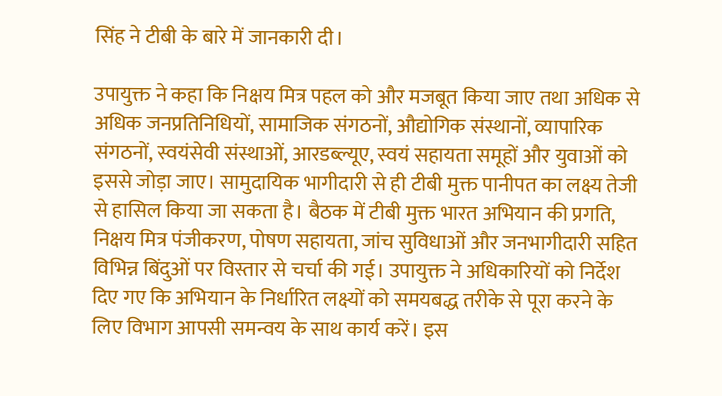सिंह ने टीबी के बारे में जानकारी दी।

उपायुक्त ने कहा कि निक्षय मित्र पहल को और मजबूत किया जाए तथा अधिक से अधिक जनप्रतिनिधियों, सामाजिक संगठनों, औद्योगिक संस्थानों, व्यापारिक संगठनों, स्वयंसेवी संस्थाओं, आरडब्ल्यूए, स्वयं सहायता समूहों और युवाओं को इससे जोड़ा जाए। सामुदायिक भागीदारी से ही टीबी मुक्त पानीपत का लक्ष्य तेजी से हासिल किया जा सकता है। बैठक में टीबी मुक्त भारत अभियान की प्रगति, निक्षय मित्र पंजीकरण, पोषण सहायता, जांच सुविधाओं और जनभागीदारी सहित विभिन्न बिंदुओं पर विस्तार से चर्चा की गई। उपायुक्त ने अधिकारियों को निर्देश दिए गए कि अभियान के निर्धारित लक्ष्यों को समयबद्ध तरीके से पूरा करने के लिए विभाग आपसी समन्वय के साथ कार्य करें। इस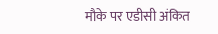मौके पर एडीसी अंकित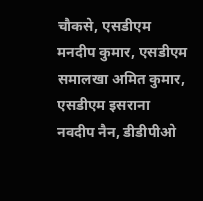चौकसे, एसडीएम मनदीप कुमार, एसडीएम समालखा अमित कुमार, एसडीएम इसराना नवदीप नैन, डीडीपीओ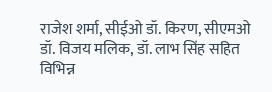राजेश शर्मा, सीईओ डॉ. किरण, सीएमओ डॉ. विजय मलिक, डॉ. लाभ सिंह सहित विभिन्न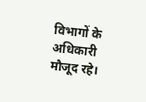विभागों के अधिकारी मौजूद रहे।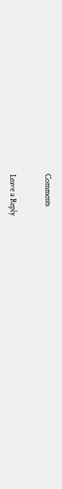Comments


Leave a Reply